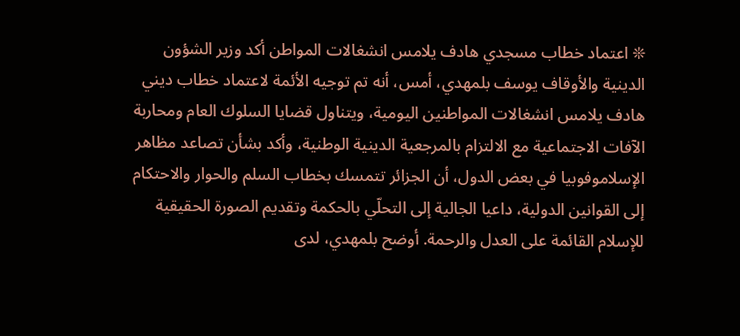❊ اعتماد خطاب مسجدي هادف يلامس انشغالات المواطن أكد وزير الشؤون الدينية والأوقاف يوسف بلمهدي، أمس، أنه تم توجيه الأئمة لاعتماد خطاب ديني هادف يلامس انشغالات المواطنين اليومية، ويتناول قضايا السلوك العام ومحاربة الآفات الاجتماعية مع الالتزام بالمرجعية الدينية الوطنية، وأكد بشأن تصاعد مظاهر الإسلاموفوبيا في بعض الدول، أن الجزائر تتمسك بخطاب السلم والحوار والاحتكام إلى القوانين الدولية، داعيا الجالية إلى التحلّي بالحكمة وتقديم الصورة الحقيقية للإسلام القائمة على العدل والرحمة. أوضح بلمهدي، لدى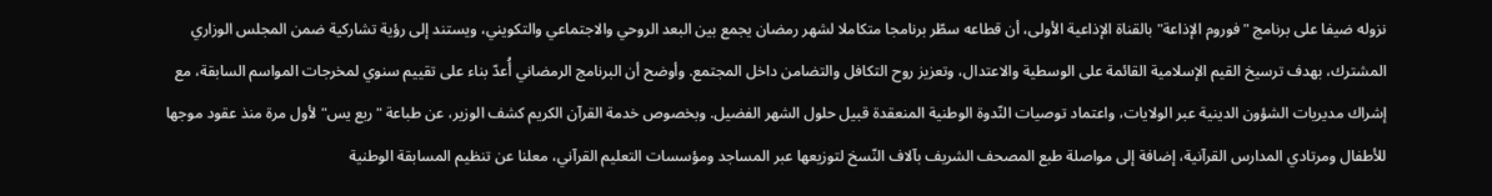نزوله ضيفا على برنامج "فوروم الإذاعة" بالقناة الإذاعية الأولى، أن قطاعه سطّر برنامجا متكاملا لشهر رمضان يجمع بين البعد الروحي والاجتماعي والتكويني، ويستند إلى رؤية تشاركية ضمن المجلس الوزاري المشترك، بهدف ترسيخ القيم الإسلامية القائمة على الوسطية والاعتدال، وتعزيز روح التكافل والتضامن داخل المجتمع. وأوضح أن البرنامج الرمضاني أُعدّ بناء على تقييم سنوي لمخرجات المواسم السابقة، مع إشراك مديريات الشؤون الدينية عبر الولايات، واعتماد توصيات النّدوة الوطنية المنعقدة قبيل حلول الشهر الفضيل. وبخصوص خدمة القرآن الكريم كشف الوزير، عن طباعة "ربع يس" لأول مرة منذ عقود موجها للأطفال ومرتادي المدارس القرآنية، إضافة إلى مواصلة طبع المصحف الشريف بآلاف النّسخ لتوزيعها عبر المساجد ومؤسسات التعليم القرآني، معلنا عن تنظيم المسابقة الوطنية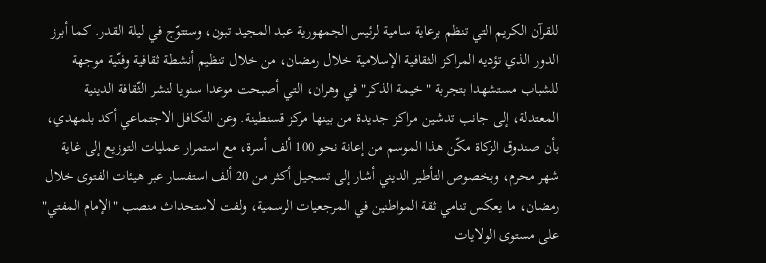للقرآن الكريم التي تنظم برعاية سامية لرئيس الجمهورية عبد المجيد تبون، وستتوّج في ليلة القدر. كما أبرز الدور الذي تؤديه المراكز الثقافية الإسلامية خلال رمضان، من خلال تنظيم أنشطة ثقافية وفنّية موجهة للشباب مستشهدا بتجربة "خيمة الذكر" في وهران، التي أصبحت موعدا سنويا لنشر الثّقافة الدينية المعتدلة، إلى جانب تدشين مراكز جديدة من بينها مركز قسنطينة. وعن التكافل الاجتماعي أكد بلمهدي، بأن صندوق الزكاة مكّن هذا الموسم من إعانة نحو 100 ألف أسرة، مع استمرار عمليات التوزيع إلى غاية شهر محرم، وبخصوص التأطير الديني أشار إلى تسجيل أكثر من 20 ألف استفسار عبر هيئات الفتوى خلال رمضان، ما يعكس تنامي ثقة المواطنين في المرجعيات الرسمية، ولفت لاستحداث منصب "الإمام المفتي" على مستوى الولايات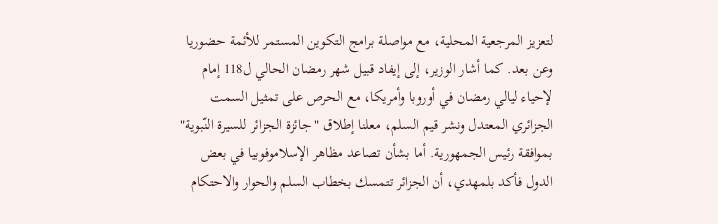لتعزيز المرجعية المحلية، مع مواصلة برامج التكوين المستمر للأئمة حضوريا وعن بعد. كما أشار الوزير، إلى إيفاد قبيل شهر رمضان الحالي ل118 إمام لإحياء ليالي رمضان في أوروبا وأمريكا، مع الحرص على تمثيل السمت الجزائري المعتدل ونشر قيم السلم، معلنا إطلاق "جائزة الجزائر للسيرة النّبوية" بموافقة رئيس الجمهورية. أما بشأن تصاعد مظاهر الإسلاموفوبيا في بعض الدول فأكد بلمهدي، أن الجزائر تتمسك بخطاب السلم والحوار والاحتكام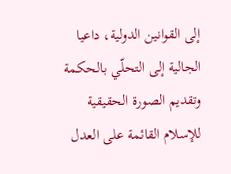إلى القوانين الدولية، داعيا الجالية إلى التحلّي بالحكمة وتقديم الصورة الحقيقية للإسلام القائمة على العدل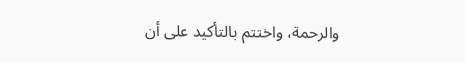والرحمة، واختتم بالتأكيد على أن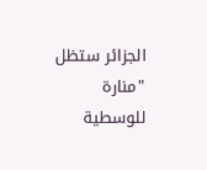الجزائر ستظل "منارة للوسطية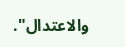والاعتدال".